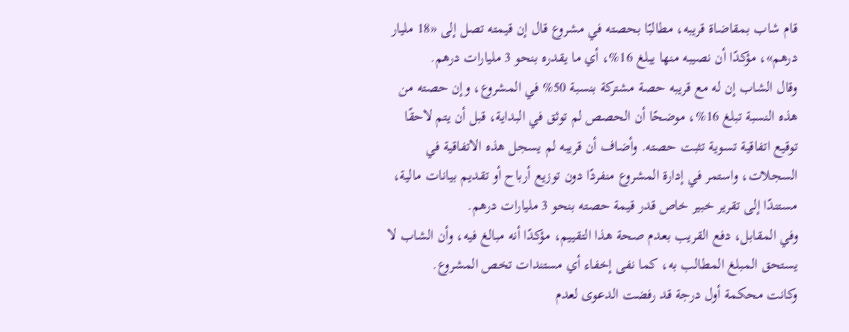قام شاب بمقاضاة قريبه، مطالبًا بحصته في مشروع قال إن قيمته تصل إلى «18 مليار درهم»، مؤكدًا أن نصيبه منها يبلغ 16%، أي ما يقدره بنحو 3 مليارات درهم.
وقال الشاب إن له مع قريبه حصة مشتركة بنسبة 50% في المشروع، وإن حصته من هذه النسبة تبلغ 16%، موضحًا أن الحصص لم توثق في البداية، قبل أن يتم لاحقًا توقيع اتفاقية تسوية تثبت حصته. وأضاف أن قريبه لم يسجل هذه الاتفاقية في السجلات، واستمر في إدارة المشروع منفردًا دون توزيع أرباح أو تقديم بيانات مالية، مستندًا إلى تقرير خبير خاص قدر قيمة حصته بنحو 3 مليارات درهم.
وفي المقابل، دفع القريب بعدم صحة هذا التقييم، مؤكدًا أنه مبالغ فيه، وأن الشاب لا يستحق المبلغ المطالب به، كما نفى إخفاء أي مستندات تخص المشروع.
وكانت محكمة أول درجة قد رفضت الدعوى لعدم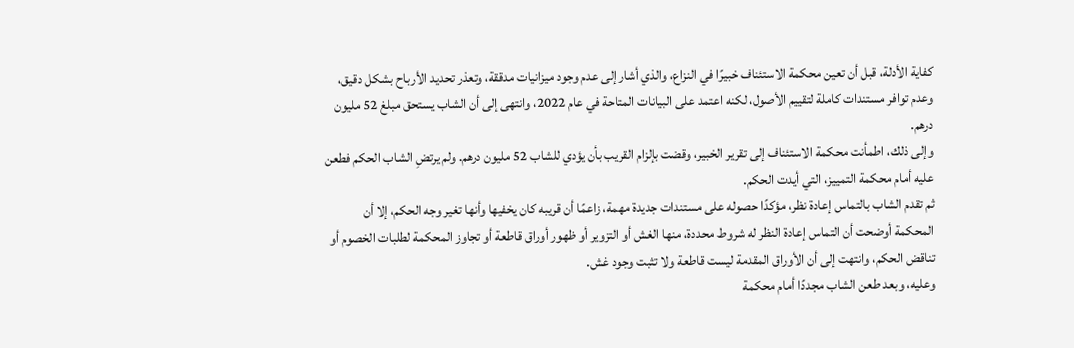كفاية الأدلة، قبل أن تعين محكمة الاستئناف خبيرًا في النزاع، والذي أشار إلى عدم وجود ميزانيات مدققة، وتعذر تحديد الأرباح بشكل دقيق، وعدم توافر مستندات كاملة لتقييم الأصول، لكنه اعتمد على البيانات المتاحة في عام 2022، وانتهى إلى أن الشاب يستحق مبلغ 52 مليون درهم.
وإلى ذلك، اطمأنت محكمة الاستئناف إلى تقرير الخبير، وقضت بإلزام القريب بأن يؤدي للشاب 52 مليون درهم. ولم يرتضِ الشاب الحكم فطعن عليه أمام محكمة التمييز، التي أيدت الحكم.
ثم تقدم الشاب بالتماس إعادة نظر، مؤكدًا حصوله على مستندات جديدة مهمة، زاعمًا أن قريبه كان يخفيها وأنها تغير وجه الحكم، إلا أن المحكمة أوضحت أن التماس إعادة النظر له شروط محددة، منها الغش أو التزوير أو ظهور أوراق قاطعة أو تجاوز المحكمة لطلبات الخصوم أو تناقض الحكم، وانتهت إلى أن الأوراق المقدمة ليست قاطعة ولا تثبت وجود غش.
وعليه، وبعد طعن الشاب مجددًا أمام محكمة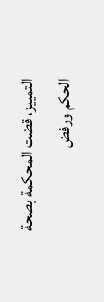التمييز، قضت المحكمة بصحة الحكم ورفض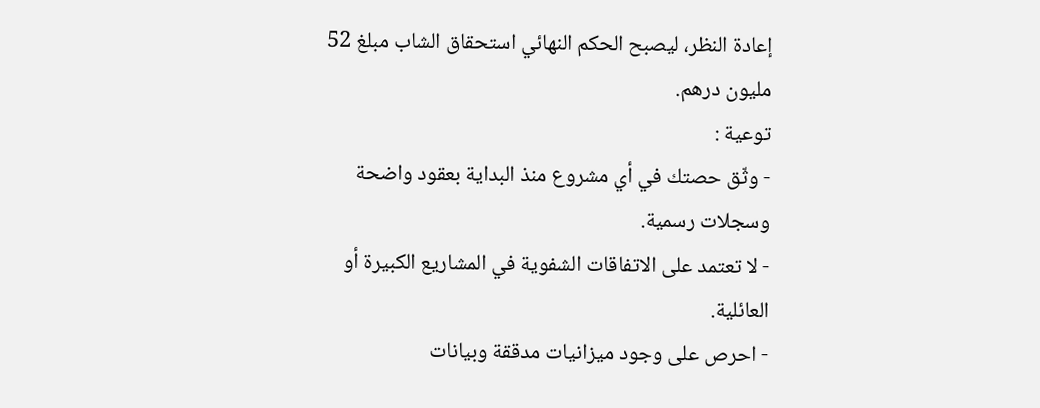إعادة النظر، ليصبح الحكم النهائي استحقاق الشاب مبلغ 52 مليون درهم.
توعية :
- وثّق حصتك في أي مشروع منذ البداية بعقود واضحة وسجلات رسمية.
- لا تعتمد على الاتفاقات الشفوية في المشاريع الكبيرة أو العائلية.
- احرص على وجود ميزانيات مدققة وبيانات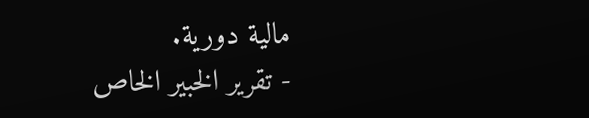مالية دورية.
- تقرير الخبير الخاص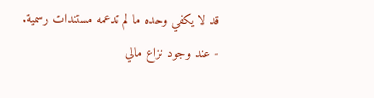قد لا يكفي وحده ما لم تدعمه مستندات رسمية.
- عند وجود نزاع مالي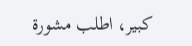كبير، اطلب مشورة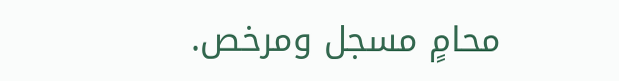محامٍ مسجل ومرخص.